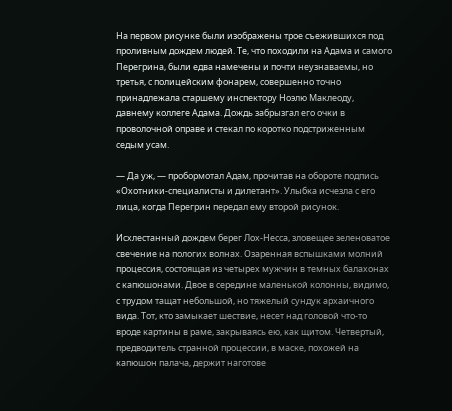На первом рисунке были изображены трое съежившихся под проливным дождем людей. Те, что походили на Адама и самого Перегрина, были едва намечены и почти неузнаваемы, но третья, с полицейским фонарем, совершенно точно принадлежала старшему инспектору Ноэлю Маклеоду, давнему коллеге Адама. Дождь забрызгал его очки в проволочной оправе и стекал по коротко подстриженным седым усам.

— Да уж, — пробормотал Адам, прочитав на обороте подпись «Охотники-специалисты и дилетант». Улыбка исчезла с его лица, когда Перегрин передал ему второй рисунок.

Исхлестанный дождем берег Лох-Несса, зловещее зеленоватое свечение на пологих волнах. Озаренная вспышками молний процессия, состоящая из четырех мужчин в темных балахонах с капюшонами. Двое в середине маленькой колонны, видимо, с трудом тащат небольшой, но тяжелый сундук архаичного вида. Тот, кто замыкает шествие, несет над головой что-то вроде картины в раме, закрываясь ею, как щитом. Четвертый, предводитель странной процессии, в маске, похожей на капюшон палача, держит наготове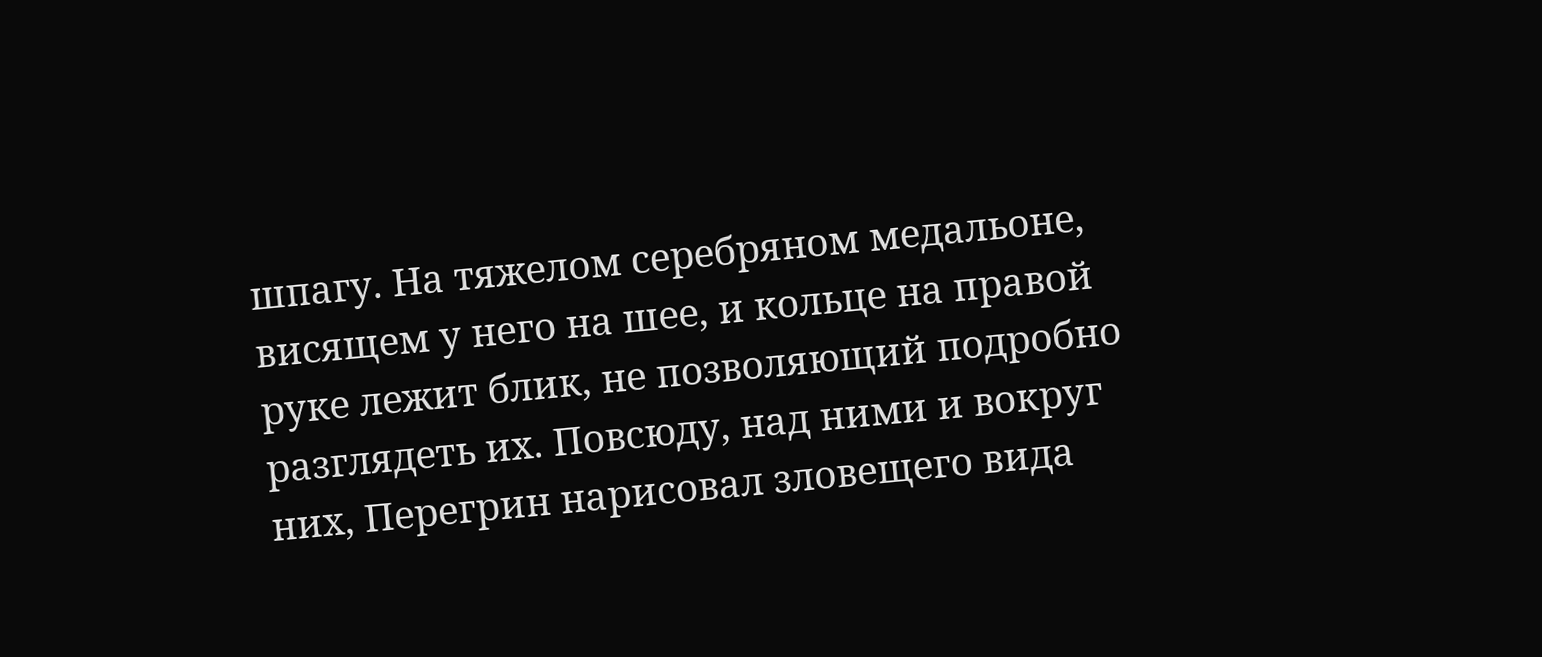шпагу. На тяжелом серебряном медальоне, висящем у него на шее, и кольце на правой руке лежит блик, не позволяющий подробно разглядеть их. Повсюду, над ними и вокруг них, Перегрин нарисовал зловещего вида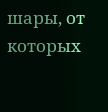шары, от которых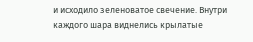и исходило зеленоватое свечение. Внутри каждого шара виднелись крылатые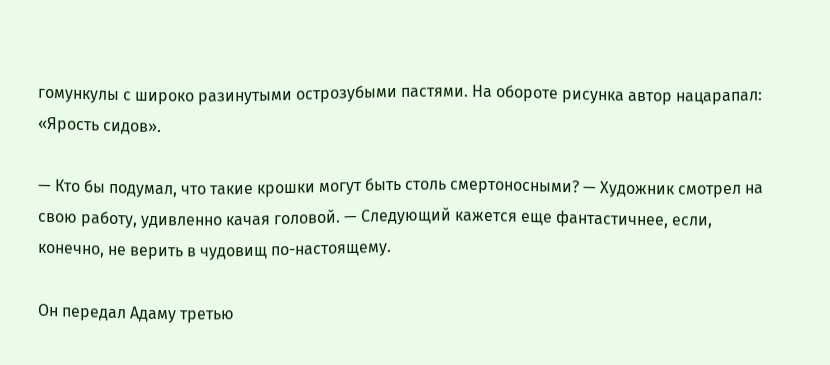гомункулы с широко разинутыми острозубыми пастями. На обороте рисунка автор нацарапал: «Ярость сидов».

— Кто бы подумал, что такие крошки могут быть столь смертоносными? — Художник смотрел на свою работу, удивленно качая головой. — Следующий кажется еще фантастичнее, если, конечно, не верить в чудовищ по-настоящему.

Он передал Адаму третью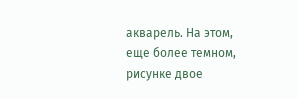акварель. На этом, еще более темном, рисунке двое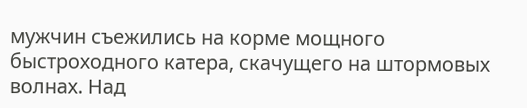мужчин съежились на корме мощного быстроходного катера, скачущего на штормовых волнах. Над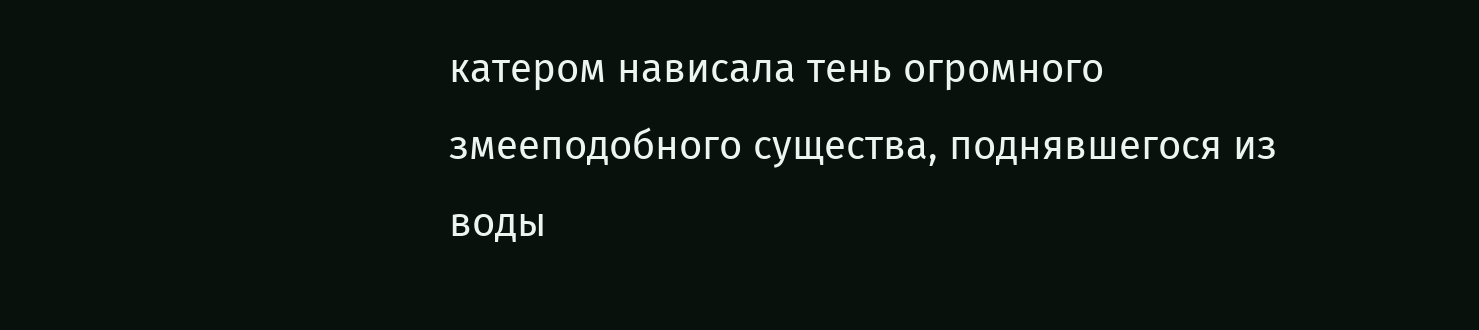катером нависала тень огромного змееподобного существа, поднявшегося из воды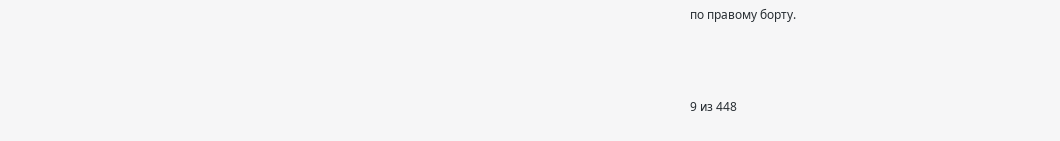по правому борту.



9 из 448